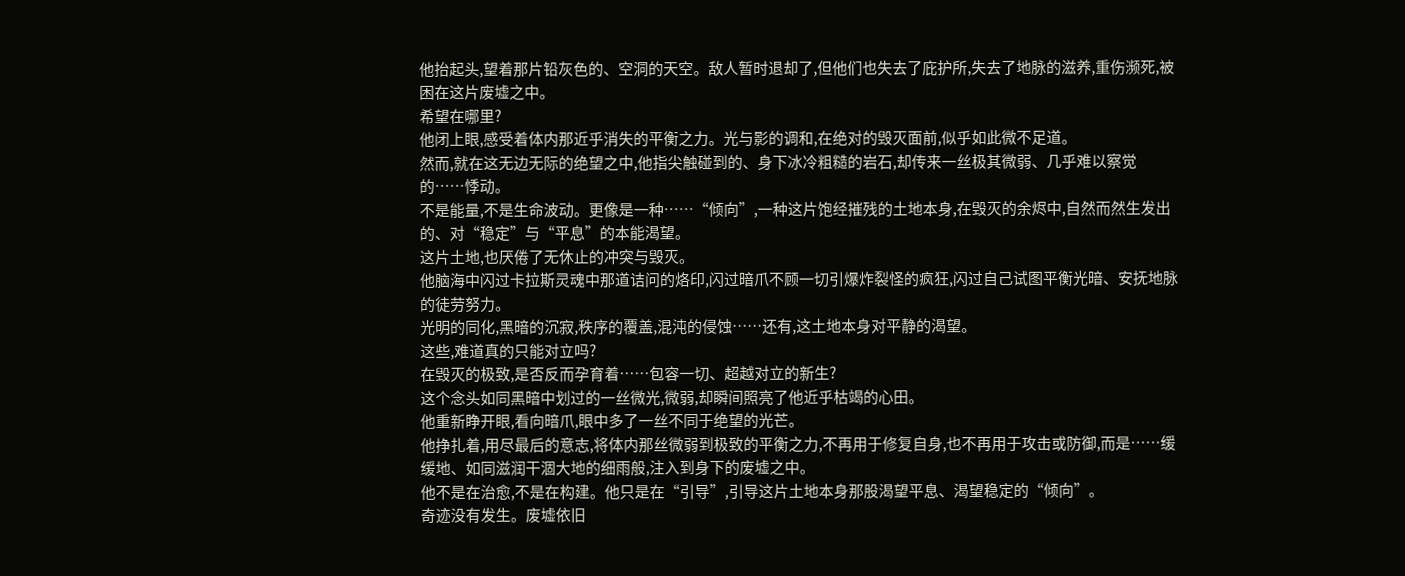他抬起头,望着那片铅灰色的、空洞的天空。敌人暂时退却了,但他们也失去了庇护所,失去了地脉的滋养,重伤濒死,被困在这片废墟之中。
希望在哪里?
他闭上眼,感受着体内那近乎消失的平衡之力。光与影的调和,在绝对的毁灭面前,似乎如此微不足道。
然而,就在这无边无际的绝望之中,他指尖触碰到的、身下冰冷粗糙的岩石,却传来一丝极其微弱、几乎难以察觉的……悸动。
不是能量,不是生命波动。更像是一种……“倾向”,一种这片饱经摧残的土地本身,在毁灭的余烬中,自然而然生发出的、对“稳定”与“平息”的本能渴望。
这片土地,也厌倦了无休止的冲突与毁灭。
他脑海中闪过卡拉斯灵魂中那道诘问的烙印,闪过暗爪不顾一切引爆炸裂怪的疯狂,闪过自己试图平衡光暗、安抚地脉的徒劳努力。
光明的同化,黑暗的沉寂,秩序的覆盖,混沌的侵蚀……还有,这土地本身对平静的渴望。
这些,难道真的只能对立吗?
在毁灭的极致,是否反而孕育着……包容一切、超越对立的新生?
这个念头如同黑暗中划过的一丝微光,微弱,却瞬间照亮了他近乎枯竭的心田。
他重新睁开眼,看向暗爪,眼中多了一丝不同于绝望的光芒。
他挣扎着,用尽最后的意志,将体内那丝微弱到极致的平衡之力,不再用于修复自身,也不再用于攻击或防御,而是……缓缓地、如同滋润干涸大地的细雨般,注入到身下的废墟之中。
他不是在治愈,不是在构建。他只是在“引导”,引导这片土地本身那股渴望平息、渴望稳定的“倾向”。
奇迹没有发生。废墟依旧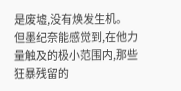是废墟,没有焕发生机。
但墨纪奈能感觉到,在他力量触及的极小范围内,那些狂暴残留的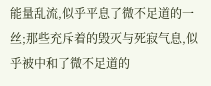能量乱流,似乎平息了微不足道的一丝;那些充斥着的毁灭与死寂气息,似乎被中和了微不足道的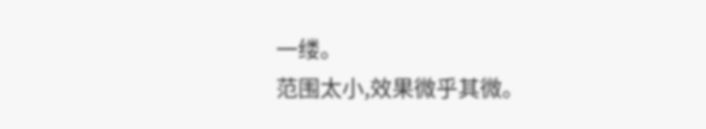一缕。
范围太小,效果微乎其微。